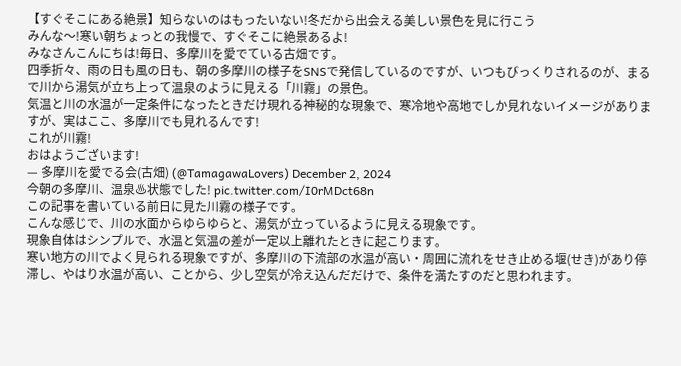【すぐそこにある絶景】知らないのはもったいない!冬だから出会える美しい景色を見に行こう
みんな〜!寒い朝ちょっとの我慢で、すぐそこに絶景あるよ!
みなさんこんにちは!毎日、多摩川を愛でている古畑です。
四季折々、雨の日も風の日も、朝の多摩川の様子をSNSで発信しているのですが、いつもびっくりされるのが、まるで川から湯気が立ち上って温泉のように見える「川霧」の景色。
気温と川の水温が一定条件になったときだけ現れる神秘的な現象で、寒冷地や高地でしか見れないイメージがありますが、実はここ、多摩川でも見れるんです!
これが川霧!
おはようございます!
— 多摩川を愛でる会(古畑) (@TamagawaLovers) December 2, 2024
今朝の多摩川、温泉♨状態でした! pic.twitter.com/I0rMDct68n
この記事を書いている前日に見た川霧の様子です。
こんな感じで、川の水面からゆらゆらと、湯気が立っているように見える現象です。
現象自体はシンプルで、水温と気温の差が一定以上離れたときに起こります。
寒い地方の川でよく見られる現象ですが、多摩川の下流部の水温が高い・周囲に流れをせき止める堰(せき)があり停滞し、やはり水温が高い、ことから、少し空気が冷え込んだだけで、条件を満たすのだと思われます。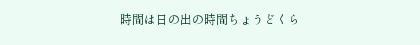時間は日の出の時間ちょうどくら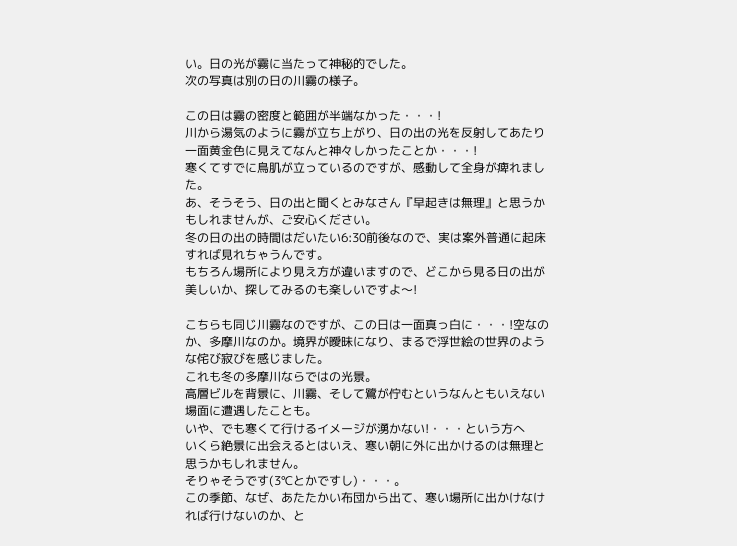い。日の光が霧に当たって神秘的でした。
次の写真は別の日の川霧の様子。

この日は霧の密度と範囲が半端なかった・・・!
川から湯気のように霧が立ち上がり、日の出の光を反射してあたり一面黄金色に見えてなんと神々しかったことか・・・!
寒くてすでに鳥肌が立っているのですが、感動して全身が痺れました。
あ、そうそう、日の出と聞くとみなさん『早起きは無理』と思うかもしれませんが、ご安心ください。
冬の日の出の時間はだいたい6:30前後なので、実は案外普通に起床すれば見れちゃうんです。
もちろん場所により見え方が違いますので、どこから見る日の出が美しいか、探してみるのも楽しいですよ〜!

こちらも同じ川霧なのですが、この日は一面真っ白に・・・!空なのか、多摩川なのか。境界が曖昧になり、まるで浮世絵の世界のような侘び寂びを感じました。
これも冬の多摩川ならではの光景。
高層ビルを背景に、川霧、そして鷺が佇むというなんともいえない場面に遭遇したことも。
いや、でも寒くて行けるイメージが湧かない!・・・という方へ
いくら絶景に出会えるとはいえ、寒い朝に外に出かけるのは無理と思うかもしれません。
そりゃそうです(3℃とかですし)・・・。
この季節、なぜ、あたたかい布団から出て、寒い場所に出かけなければ行けないのか、と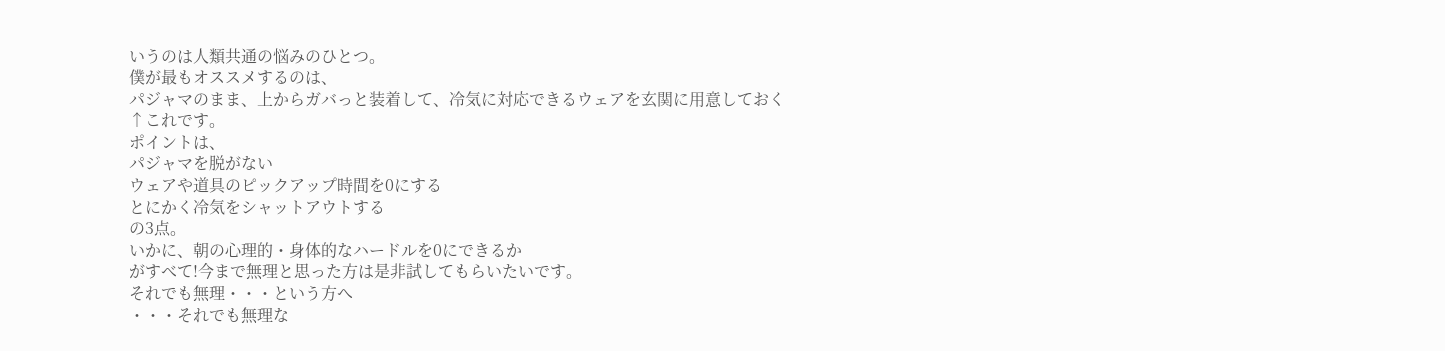いうのは人類共通の悩みのひとつ。
僕が最もオススメするのは、
パジャマのまま、上からガバっと装着して、冷気に対応できるウェアを玄関に用意しておく
↑これです。
ポイントは、
パジャマを脱がない
ウェアや道具のピックアップ時間を0にする
とにかく冷気をシャットアウトする
の3点。
いかに、朝の心理的・身体的なハードルを0にできるか
がすべて!今まで無理と思った方は是非試してもらいたいです。
それでも無理・・・という方へ
・・・それでも無理な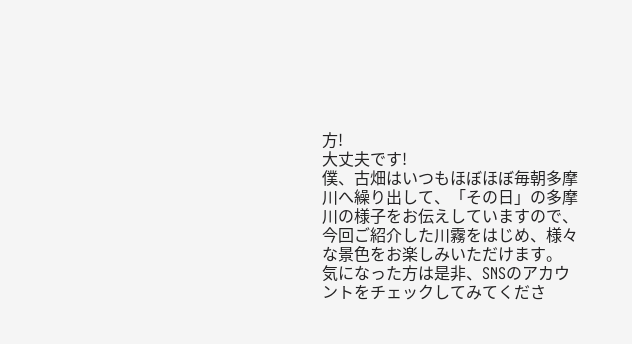方!
大丈夫です!
僕、古畑はいつもほぼほぼ毎朝多摩川へ繰り出して、「その日」の多摩川の様子をお伝えしていますので、今回ご紹介した川霧をはじめ、様々な景色をお楽しみいただけます。
気になった方は是非、SNSのアカウントをチェックしてみてくださ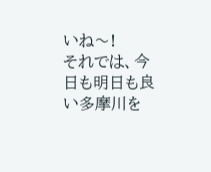いね〜!
それでは、今日も明日も良い多摩川を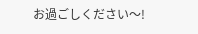お過ごしください〜!